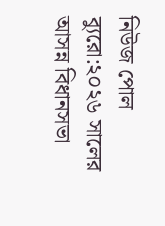নিউজ পোল ব্যুরো:২০২৬ সালের আসন্ন বিধানসভা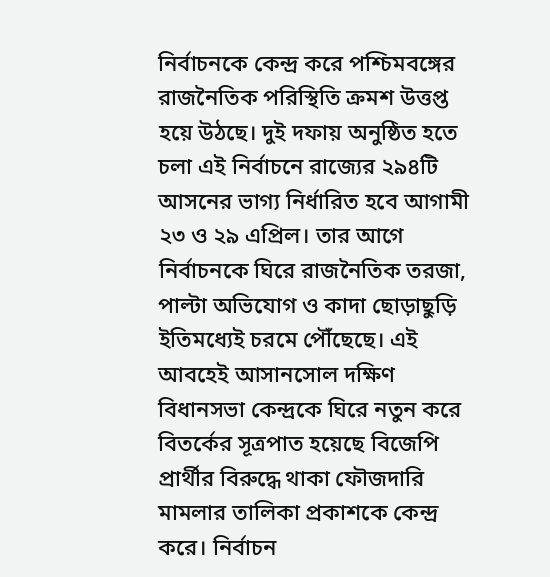নির্বাচনকে কেন্দ্র করে পশ্চিমবঙ্গের রাজনৈতিক পরিস্থিতি ক্রমশ উত্তপ্ত হয়ে উঠছে। দুই দফায় অনুষ্ঠিত হতে চলা এই নির্বাচনে রাজ্যের ২৯৪টি আসনের ভাগ্য নির্ধারিত হবে আগামী ২৩ ও ২৯ এপ্রিল। তার আগে নির্বাচনকে ঘিরে রাজনৈতিক তরজা, পাল্টা অভিযোগ ও কাদা ছোড়াছুড়ি ইতিমধ্যেই চরমে পৌঁছেছে। এই আবহেই আসানসোল দক্ষিণ বিধানসভা কেন্দ্রকে ঘিরে নতুন করে বিতর্কের সূত্রপাত হয়েছে বিজেপি প্রার্থীর বিরুদ্ধে থাকা ফৌজদারি মামলার তালিকা প্রকাশকে কেন্দ্র করে। নির্বাচন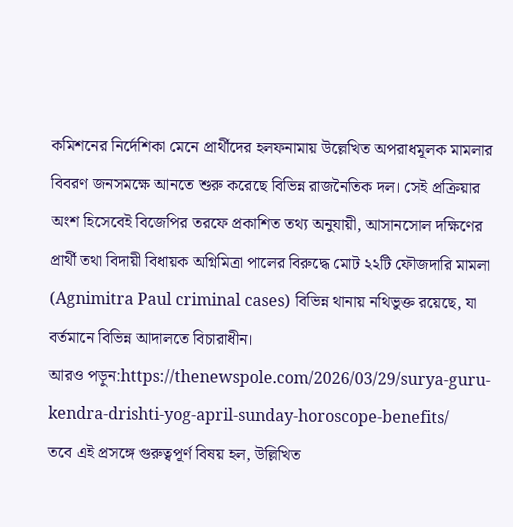কমিশনের নির্দেশিকা মেনে প্রার্থীদের হলফনামায় উল্লেখিত অপরাধমূলক মামলার বিবরণ জনসমক্ষে আনতে শুরু করেছে বিভিন্ন রাজনৈতিক দল। সেই প্রক্রিয়ার অংশ হিসেবেই বিজেপির তরফে প্রকাশিত তথ্য অনুযায়ী, আসানসোল দক্ষিণের প্রার্থী তথা বিদায়ী বিধায়ক অগ্নিমিত্রা পালের বিরুদ্ধে মোট ২২টি ফৌজদারি মামলা (Agnimitra Paul criminal cases) বিভিন্ন থানায় নথিভুক্ত রয়েছে, যা বর্তমানে বিভিন্ন আদালতে বিচারাধীন।
আরও পড়ুন:https://thenewspole.com/2026/03/29/surya-guru-kendra-drishti-yog-april-sunday-horoscope-benefits/
তবে এই প্রসঙ্গে গুরুত্বপূর্ণ বিষয় হল, উল্লিখিত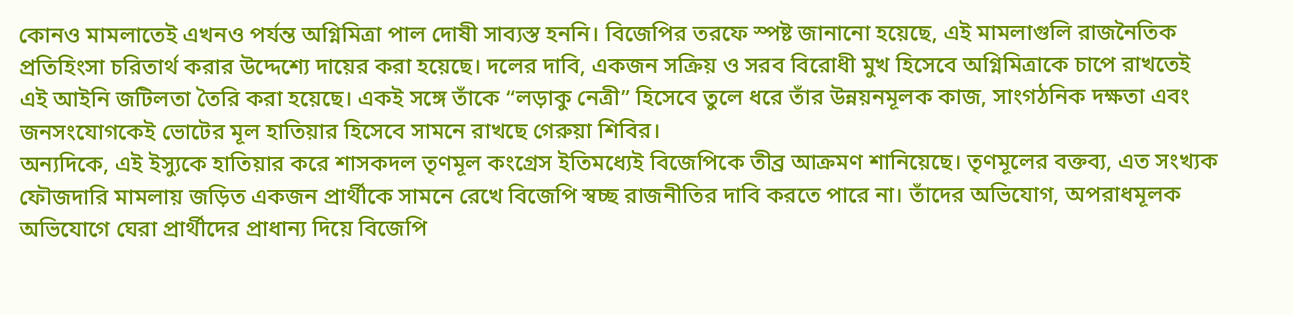কোনও মামলাতেই এখনও পর্যন্ত অগ্নিমিত্রা পাল দোষী সাব্যস্ত হননি। বিজেপির তরফে স্পষ্ট জানানো হয়েছে, এই মামলাগুলি রাজনৈতিক প্রতিহিংসা চরিতার্থ করার উদ্দেশ্যে দায়ের করা হয়েছে। দলের দাবি, একজন সক্রিয় ও সরব বিরোধী মুখ হিসেবে অগ্নিমিত্রাকে চাপে রাখতেই এই আইনি জটিলতা তৈরি করা হয়েছে। একই সঙ্গে তাঁকে “লড়াকু নেত্রী” হিসেবে তুলে ধরে তাঁর উন্নয়নমূলক কাজ, সাংগঠনিক দক্ষতা এবং জনসংযোগকেই ভোটের মূল হাতিয়ার হিসেবে সামনে রাখছে গেরুয়া শিবির।
অন্যদিকে, এই ইস্যুকে হাতিয়ার করে শাসকদল তৃণমূল কংগ্রেস ইতিমধ্যেই বিজেপিকে তীব্র আক্রমণ শানিয়েছে। তৃণমূলের বক্তব্য, এত সংখ্যক ফৌজদারি মামলায় জড়িত একজন প্রার্থীকে সামনে রেখে বিজেপি স্বচ্ছ রাজনীতির দাবি করতে পারে না। তাঁদের অভিযোগ, অপরাধমূলক অভিযোগে ঘেরা প্রার্থীদের প্রাধান্য দিয়ে বিজেপি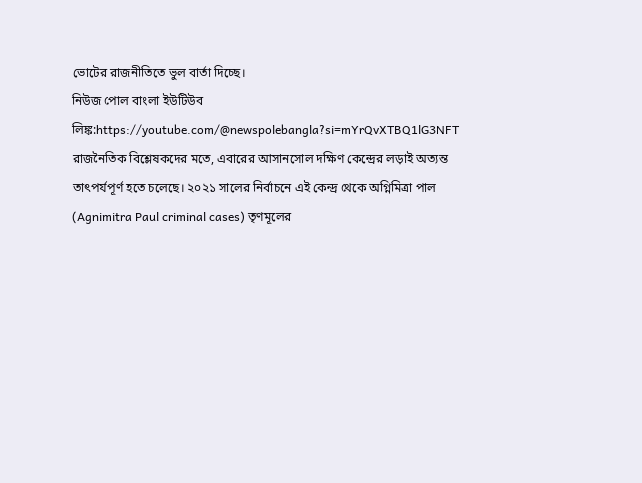ভোটের রাজনীতিতে ভুল বার্তা দিচ্ছে।
নিউজ পোল বাংলা ইউটিউব লিঙ্ক:https://youtube.com/@newspolebangla?si=mYrQvXTBQ1lG3NFT
রাজনৈতিক বিশ্লেষকদের মতে, এবারের আসানসোল দক্ষিণ কেন্দ্রের লড়াই অত্যন্ত তাৎপর্যপূর্ণ হতে চলেছে। ২০২১ সালের নির্বাচনে এই কেন্দ্র থেকে অগ্নিমিত্রা পাল (Agnimitra Paul criminal cases) তৃণমূলের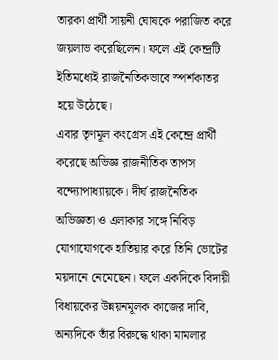তারকা প্রার্থী সায়নী ঘোষকে পরাজিত করে জয়লাভ করেছিলেন। ফলে এই কেন্দ্রটি ইতিমধ্যেই রাজনৈতিকভাবে স্পর্শকাতর হয়ে উঠেছে।
এবার তৃণমূল কংগ্রেস এই কেন্দ্রে প্রার্থী করেছে অভিজ্ঞ রাজনীতিক তাপস বন্দ্যোপাধ্যায়কে। দীর্ঘ রাজনৈতিক অভিজ্ঞতা ও এলাকার সঙ্গে নিবিড় যোগাযোগকে হাতিয়ার করে তিনি ভোটের ময়দানে নেমেছেন। ফলে একদিকে বিদায়ী বিধায়কের উন্নয়নমূলক কাজের দাবি, অন্যদিকে তাঁর বিরুদ্ধে থাকা মামলার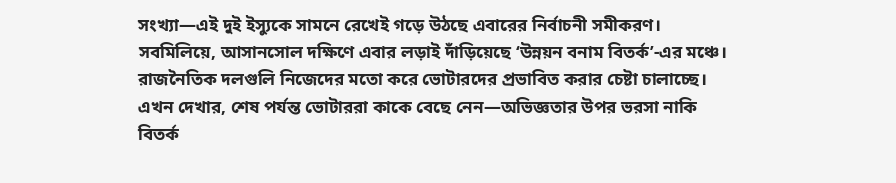সংখ্যা—এই দুই ইস্যুকে সামনে রেখেই গড়ে উঠছে এবারের নির্বাচনী সমীকরণ।
সবমিলিয়ে, আসানসোল দক্ষিণে এবার লড়াই দাঁড়িয়েছে ‘উন্নয়ন বনাম বিতর্ক’-এর মঞ্চে। রাজনৈতিক দলগুলি নিজেদের মতো করে ভোটারদের প্রভাবিত করার চেষ্টা চালাচ্ছে। এখন দেখার, শেষ পর্যন্ত ভোটাররা কাকে বেছে নেন—অভিজ্ঞতার উপর ভরসা নাকি বিতর্ক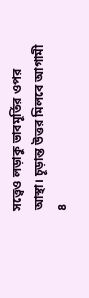সত্ত্বেও লড়াকু ভাবমূর্তির ওপর আস্থা। চূড়ান্ত উত্তর মিলবে আগামী ৪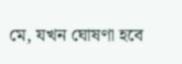মে, যখন ঘোষণা হবে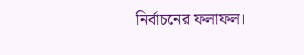নির্বাচনের ফলাফল।